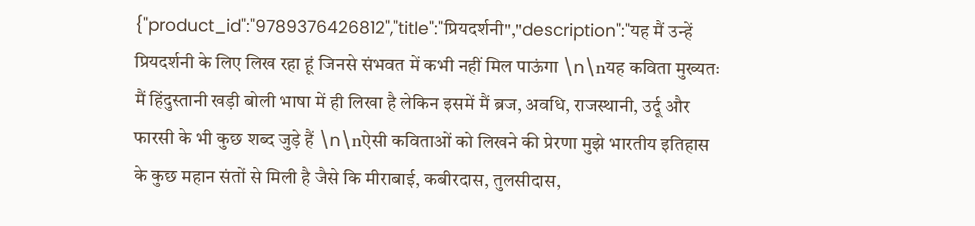{"product_id":"9789376426812","title":"प्रियदर्शनी","description":"यह मैं उन्हें प्रियदर्शनी के लिए लिख रहा हूं जिनसे संभवत में कभी नहीं मिल पाऊंगा \n\nयह कविता मुख्यतः मैं हिंदुस्तानी खड़ी बोली भाषा में ही लिखा है लेकिन इसमें मैं ब्रज, अवधि, राजस्थानी, उर्दू और फारसी के भी कुछ शब्द जुड़े हैं \n\nऐसी कविताओं को लिखने की प्रेरणा मुझे भारतीय इतिहास के कुछ महान संतों से मिली है जैसे कि मीराबाई, कबीरदास, तुलसीदास,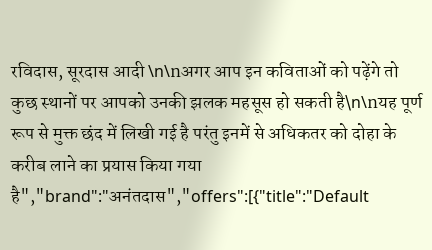रविदास, सूरदास आदी \n\nअगर आप इन कविताओं को पढ़ेंगे तो कुछ स्थानों पर आपको उनकी झलक महसूस हो सकती है\n\nयह पूर्ण रूप से मुक्त छंद में लिखी गई है परंतु इनमें से अधिकतर को दोहा के करीब लाने का प्रयास किया गया है","brand":"अनंतदास","offers":[{"title":"Default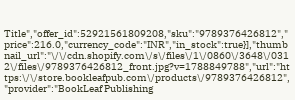Title","offer_id":52921561809208,"sku":"9789376426812","price":216.0,"currency_code":"INR","in_stock":true}],"thumbnail_url":"\/\/cdn.shopify.com\/s\/files\/1\/0860\/3648\/0312\/files\/9789376426812_front.jpg?v=1788849788","url":"https:\/\/store.bookleafpub.com\/products\/9789376426812","provider":"BookLeaf Publishing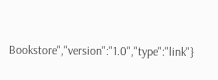Bookstore","version":"1.0","type":"link"}